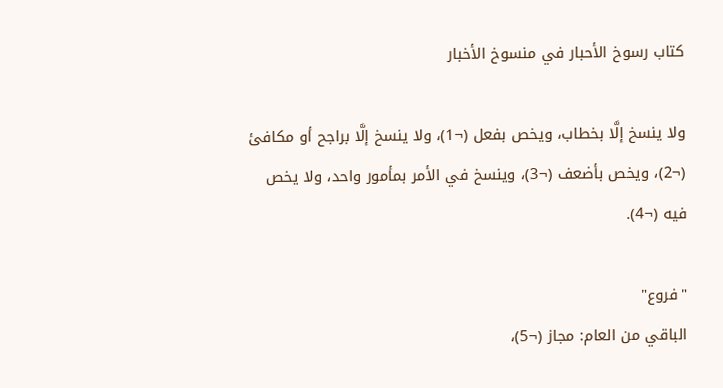كتاب رسوخ الأحبار في منسوخ الأخبار

ولا ينسخ إلَّا بخطاب، ويخص بفعل (¬1)، ولا ينسخ إلَّا براجح أو مكافئ (¬2)، ويخص بأضعف (¬3)، وينسخ في الأمر بمأمور واحد، ولا يخص فيه (¬4).

"فروع"
الباقي من العام: مجاز (¬5)،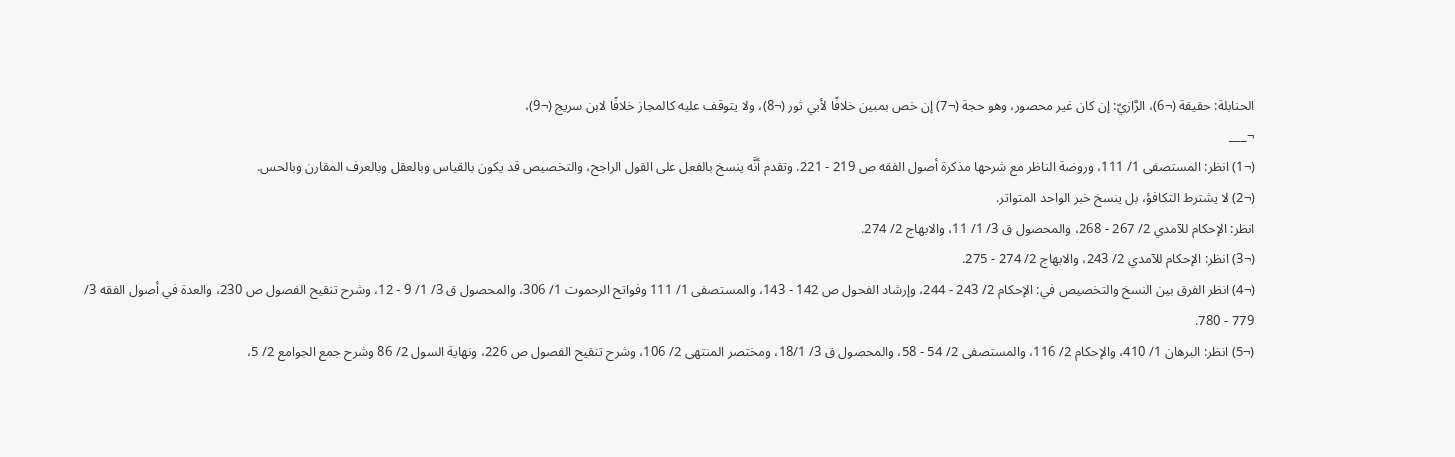الحنابلة: حقيقة (¬6)، الرَّازيّ: إن كان غير محصور، وهو حجة (¬7) إن خص بمبين خلافًا لأبي ثور (¬8)، ولا يتوقف عليه كالمجاز خلافًا لابن سريج (¬9)،
¬___
(¬1) انظر: المستصفى 1/ 111، وروضة الناظر مع شرحها مذكرة أصول الفقه ص 219 - 221. وتقدم أنَّه ينسخ بالفعل على القول الراجح، والتخصيص قد يكون بالقياس وبالعقل وبالعرف المقارن وبالحس.
(¬2) لا يشترط التكافؤ، بل ينسخ خبر الواحد المتواتر.
انظر: الإحكام للآمدي 2/ 267 - 268، والمحصول ق 3/ 1/ 11، والابهاج 2/ 274.
(¬3) انظر: الإحكام للآمدي 2/ 243، والابهاج 2/ 274 - 275.
(¬4) انظر الفرق بين النسخ والتخصيص في: الإحكام 2/ 243 - 244، وإرشاد الفحول ص 142 - 143، والمستصفى 1/ 111 وفواتح الرحموت 1/ 306، والمحصول ق 3/ 1/ 9 - 12، وشرح تنقيح الفصول ص 230، والعدة في أصول الفقه 3/ 779 - 780.
(¬5) انظر: البرهان 1/ 410، والإحكام 2/ 116، والمستصفى 2/ 54 - 58، والمحصول ق 3/ 18/1، ومختصر المنتهى 2/ 106، وشرح تنقيح الفصول ص 226، ونهاية السول 2/ 86 وشرح جمع الجوامع 2/ 5،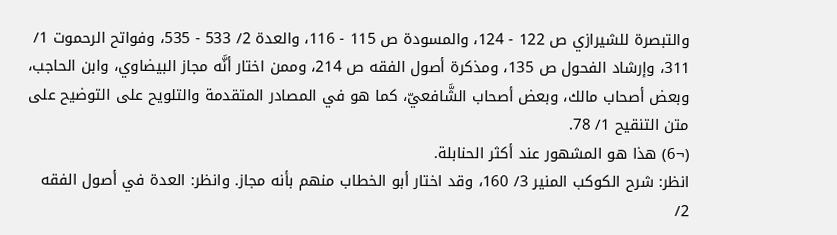والتبصرة للشيرازي ص 122 - 124، والمسودة ص 115 - 116، والعدة 2/ 533 - 535، وفواتح الرحموت 1/ 311، وإرشاد الفحول ص 135، ومذكرة أصول الفقه ص 214، وممن اختار أنَّه مجاز البيضاوي، وابن الحاجب، وبعض أصحاب مالك، وبعض أصحاب الشَّافعيّ، كما هو في المصادر المتقدمة والتلويح على التوضيح على متن التنقيح 1/ 78.
(¬6) هذا هو المشهور عند أكثر الحنابلة.
انظر: شرح الكوكب المنير 3/ 160، وقد اختار أبو الخطاب منهم بأنه مجاز. وانظر: العدة في أصول الفقه 2/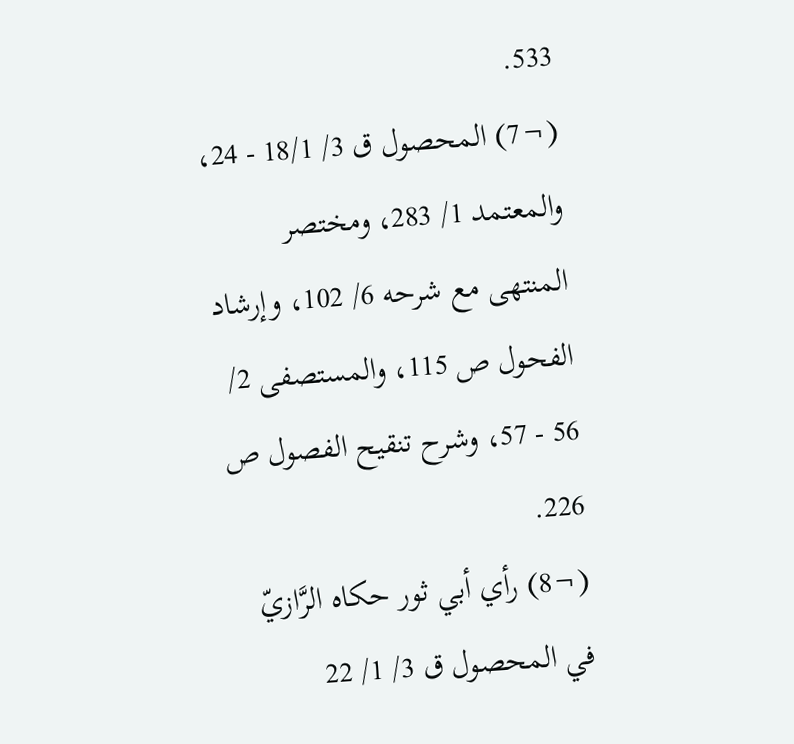533.
(¬7) المحصول ق 3/ 18/1 - 24، والمعتمد 1/ 283، ومختصر المنتهى مع شرحه 6/ 102، وإرشاد الفحول ص 115، والمستصفى 2/ 56 - 57، وشرح تنقيح الفصول ص 226.
(¬8) رأي أبي ثور حكاه الرَّازيّ في المحصول ق 3/ 1/ 22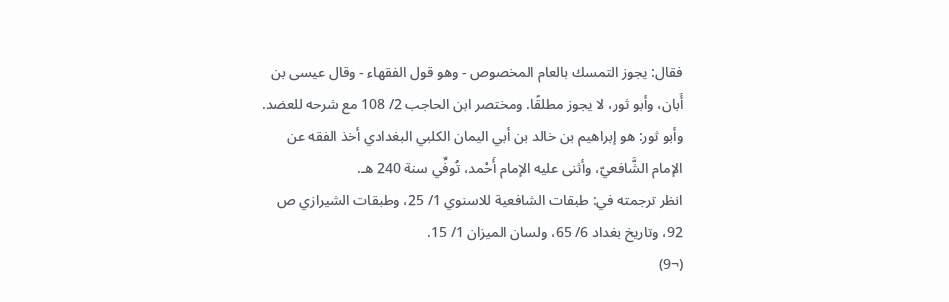فقال: يجوز التمسك بالعام المخصوص - وهو قول الفقهاء - وقال عيسى بن أَبان، وأبو ثور، لا يجوز مطلقًا. ومختصر ابن الحاجب 2/ 108 مع شرحه للعضد. وأبو ثور: هو إبراهيم بن خالد بن أبي اليمان الكلبي البغدادي أخذ الفقه عن الإمام الشَّافعيّ، وأثنى عليه الإمام أَحْمد، تُوفِّي سنة 240 هـ.
انظر ترجمته في: طبقات الشافعية للاسنوي 1/ 25، وطبقات الشيرازي ص 92، وتاريخ بغداد 6/ 65، ولسان الميزان 1/ 15.
(¬9)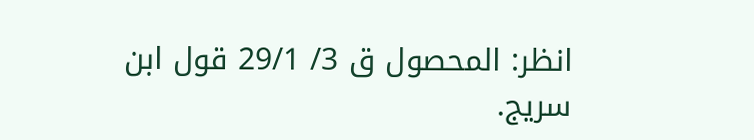انظر: المحصول ق 3/ 29/1 قول ابن سريج.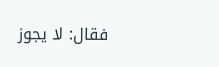فقال: لا يجوز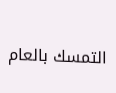التمسك بالعام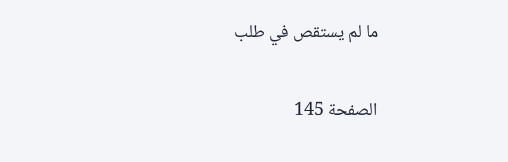ما لم يستقص في طلب

الصفحة 145